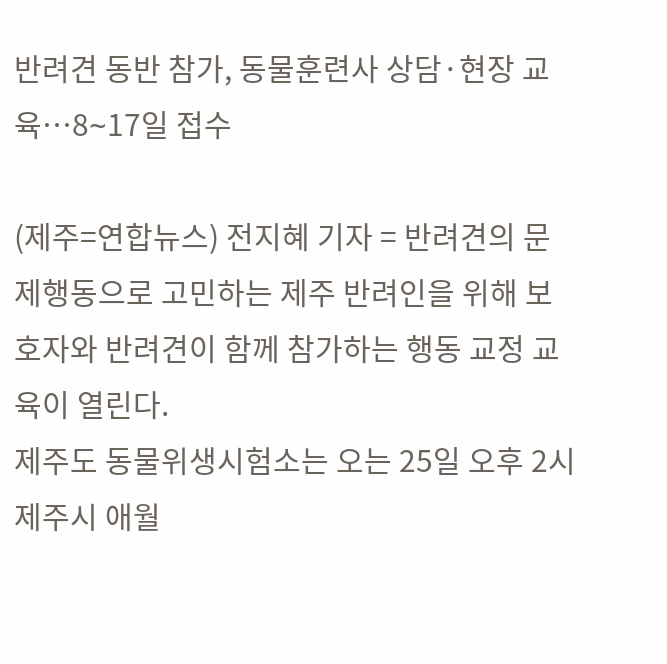반려견 동반 참가, 동물훈련사 상담·현장 교육…8∼17일 접수

(제주=연합뉴스) 전지혜 기자 = 반려견의 문제행동으로 고민하는 제주 반려인을 위해 보호자와 반려견이 함께 참가하는 행동 교정 교육이 열린다.
제주도 동물위생시험소는 오는 25일 오후 2시 제주시 애월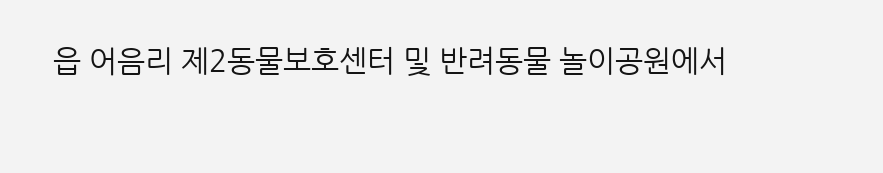읍 어음리 제2동물보호센터 및 반려동물 놀이공원에서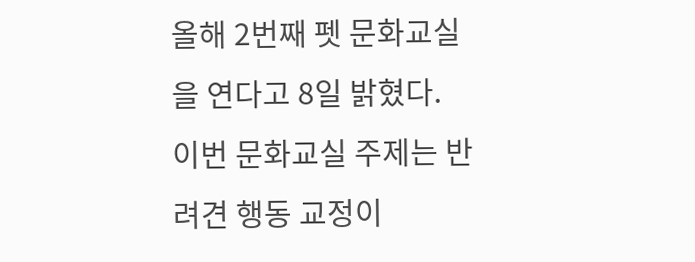올해 2번째 펫 문화교실을 연다고 8일 밝혔다.
이번 문화교실 주제는 반려견 행동 교정이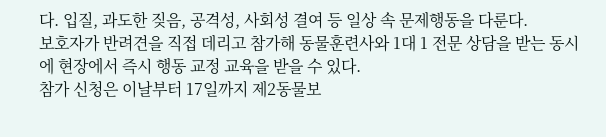다. 입질, 과도한 짖음, 공격성, 사회성 결여 등 일상 속 문제행동을 다룬다.
보호자가 반려견을 직접 데리고 참가해 동물훈련사와 1대 1 전문 상담을 받는 동시에 현장에서 즉시 행동 교정 교육을 받을 수 있다.
참가 신청은 이날부터 17일까지 제2동물보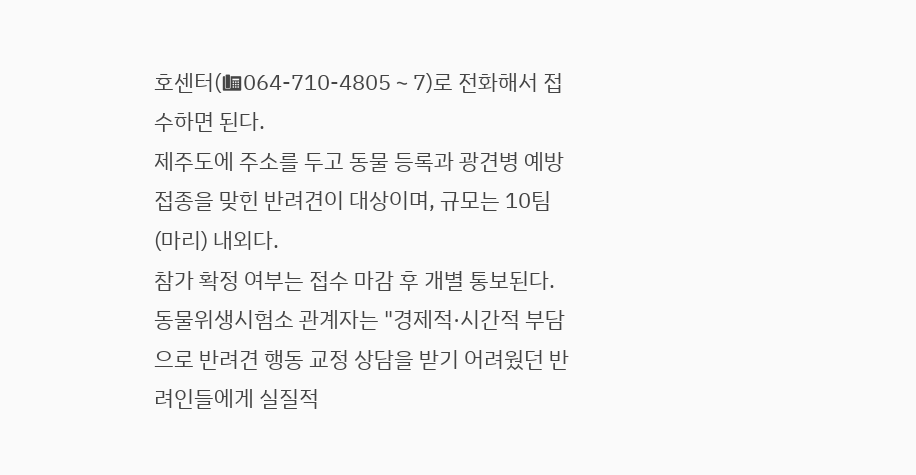호센터(☎064-710-4805∼7)로 전화해서 접수하면 된다.
제주도에 주소를 두고 동물 등록과 광견병 예방접종을 맞힌 반려견이 대상이며, 규모는 10팀(마리) 내외다.
참가 확정 여부는 접수 마감 후 개별 통보된다.
동물위생시험소 관계자는 "경제적·시간적 부담으로 반려견 행동 교정 상담을 받기 어려웠던 반려인들에게 실질적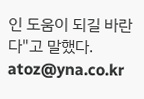인 도움이 되길 바란다"고 말했다.
atoz@yna.co.kr